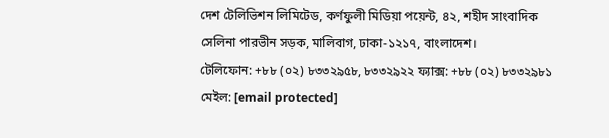দেশ টেলিভিশন লিমিটেড, কর্ণফুলী মিডিয়া পয়েন্ট, ৪২, শহীদ সাংবাদিক সেলিনা পারভীন সড়ক, মালিবাগ, ঢাকা-১২১৭, বাংলাদেশ।
টেলিফোন: +৮৮ (০২) ৮৩৩২৯৫৮, ৮৩৩২৯২২ ফ্যাক্স: +৮৮ (০২) ৮৩৩২৯৮১ মেইল: [email protected]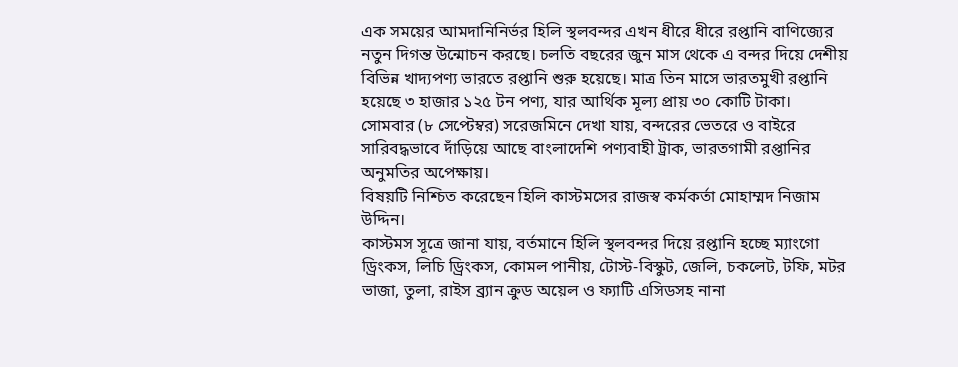এক সময়ের আমদানিনির্ভর হিলি স্থলবন্দর এখন ধীরে ধীরে রপ্তানি বাণিজ্যের নতুন দিগন্ত উন্মোচন করছে। চলতি বছরের জুন মাস থেকে এ বন্দর দিয়ে দেশীয় বিভিন্ন খাদ্যপণ্য ভারতে রপ্তানি শুরু হয়েছে। মাত্র তিন মাসে ভারতমুখী রপ্তানি হয়েছে ৩ হাজার ১২৫ টন পণ্য, যার আর্থিক মূল্য প্রায় ৩০ কোটি টাকা।
সোমবার (৮ সেপ্টেম্বর) সরেজমিনে দেখা যায়, বন্দরের ভেতরে ও বাইরে সারিবদ্ধভাবে দাঁড়িয়ে আছে বাংলাদেশি পণ্যবাহী ট্রাক, ভারতগামী রপ্তানির অনুমতির অপেক্ষায়।
বিষয়টি নিশ্চিত করেছেন হিলি কাস্টমসের রাজস্ব কর্মকর্তা মোহাম্মদ নিজাম উদ্দিন।
কাস্টমস সূত্রে জানা যায়, বর্তমানে হিলি স্থলবন্দর দিয়ে রপ্তানি হচ্ছে ম্যাংগো ড্রিংকস, লিচি ড্রিংকস, কোমল পানীয়, টোস্ট-বিস্কুট, জেলি, চকলেট, টফি, মটর ভাজা, তুলা, রাইস ব্র্যান ক্রুড অয়েল ও ফ্যাটি এসিডসহ নানা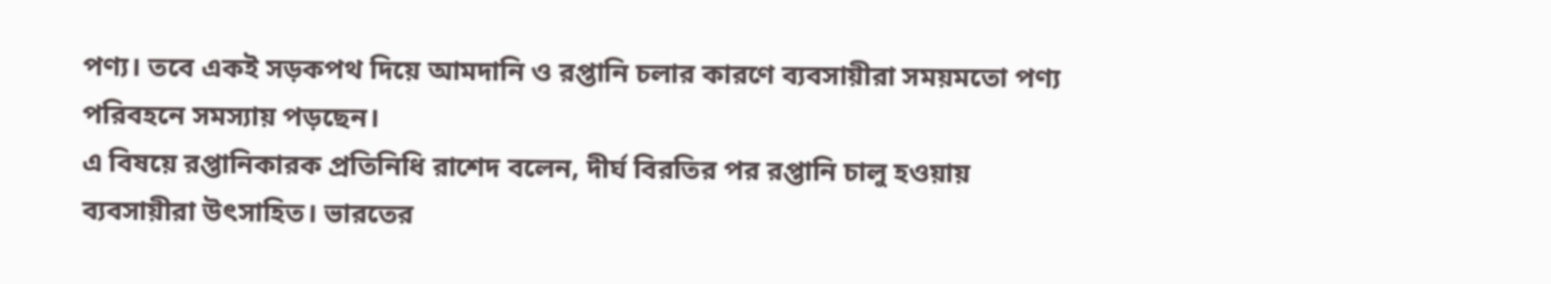পণ্য। তবে একই সড়কপথ দিয়ে আমদানি ও রপ্তানি চলার কারণে ব্যবসায়ীরা সময়মতো পণ্য পরিবহনে সমস্যায় পড়ছেন।
এ বিষয়ে রপ্তানিকারক প্রতিনিধি রাশেদ বলেন, দীর্ঘ বিরতির পর রপ্তানি চালু হওয়ায় ব্যবসায়ীরা উৎসাহিত। ভারতের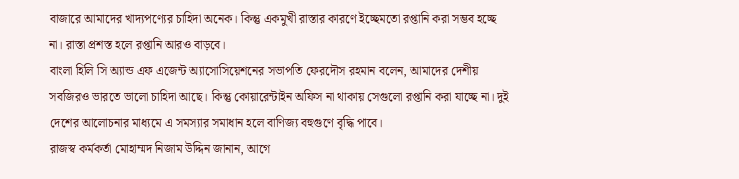বাজারে আমাদের খাদ্যপণ্যের চাহিদা অনেক। কিন্তু একমুখী রাস্তার কারণে ইচ্ছেমতো রপ্তানি করা সম্ভব হচ্ছে না। রাস্তা প্রশস্ত হলে রপ্তানি আরও বাড়বে।
বাংলা হিলি সি অ্যান্ড এফ এজেন্ট অ্যাসোসিয়েশনের সভাপতি ফেরদৌস রহমান বলেন, আমাদের দেশীয় সবজিরও ভারতে ভালো চাহিদা আছে। কিন্তু কোয়ারেন্টাইন অফিস না থাকায় সেগুলো রপ্তানি করা যাচ্ছে না। দুই দেশের আলোচনার মাধ্যমে এ সমস্যার সমাধান হলে বাণিজ্য বহুগুণে বৃদ্ধি পাবে।
রাজস্ব কর্মকর্তা মোহাম্মদ নিজাম উদ্দিন জানান, আগে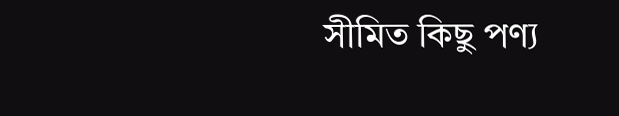সীমিত কিছু পণ্য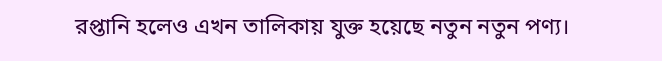রপ্তানি হলেও এখন তালিকায় যুক্ত হয়েছে নতুন নতুন পণ্য।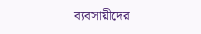ব্যবসায়ীদের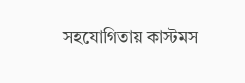সহযোগিতায় কাস্টমস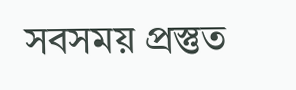সবসময় প্রস্তুত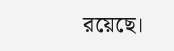রয়েছে।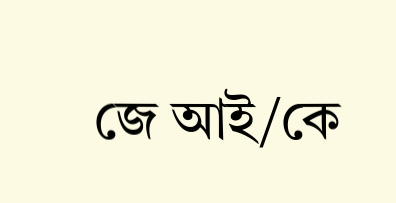জে আই/কে